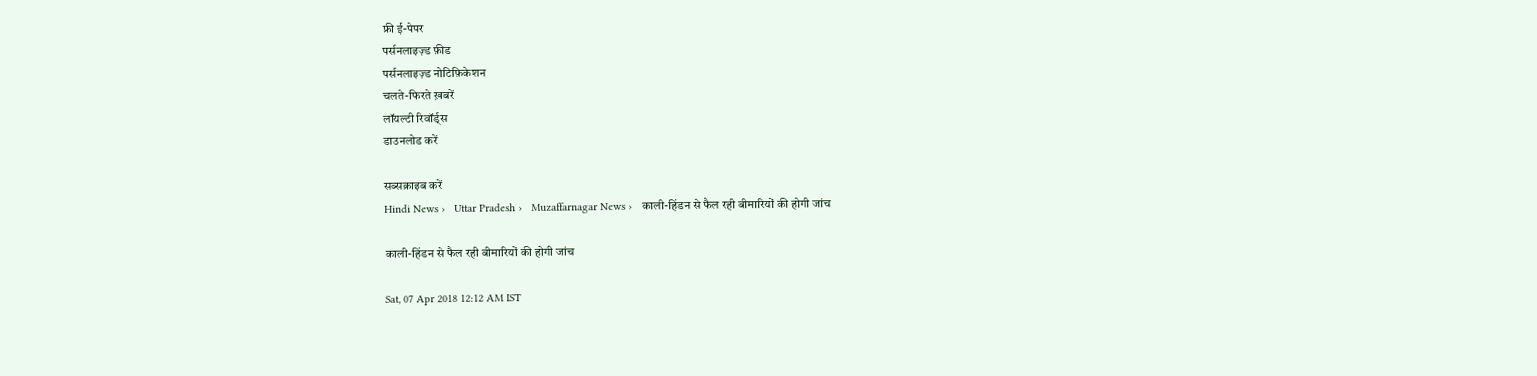फ्री ई-पेपर
पर्सनलाइज़्ड फ़ीड
पर्सनलाइज़्ड नोटिफ़िकेशन
चलते-फिरते ख़बरें
लॉयल्टी रिवॉर्ड्स
डाउनलोड करें

सब्सक्राइब करें
Hindi News ›   Uttar Pradesh ›   Muzaffarnagar News ›   काली-हिंडन से फैल रही बीमारियों की होगी जांच

काली-हिंडन से फैल रही बीमारियों की होगी जांच

Sat, 07 Apr 2018 12:12 AM IST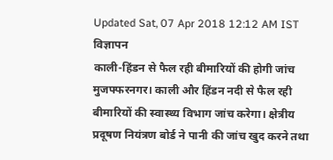Updated Sat, 07 Apr 2018 12:12 AM IST
विज्ञापन
काली-हिंडन से फैल रही बीमारियों की होगी जांच
मुजफ्फरनगर। काली और हिंडन नदी से फैल रही बीमारियों की स्वास्थ्य विभाग जांच करेगा। क्षेत्रीय प्रदूषण नियंत्रण बोर्ड ने पानी की जांच खुद करने तथा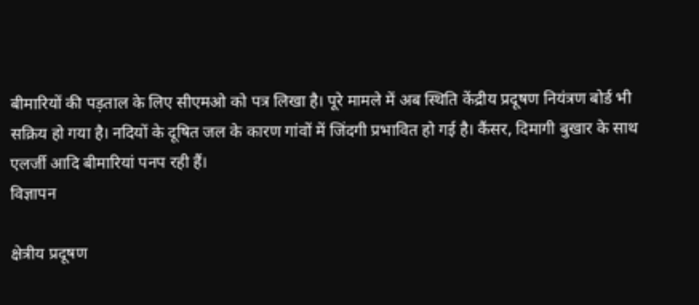बीमारियों की पड़ताल के लिए सीएमओ को पत्र लिखा है। पूरे मामले में अब स्थिति केंद्रीय प्रदूषण नियंत्रण बोर्ड भी सक्रिय हो गया है। नदियों के दूषित जल के कारण गांवों में जिंदगी प्रभावित हो गई है। कैंसर, दिमागी बुखार के साथ एलर्जी आदि बीमारियां पनप रही हैं।
विज्ञापन

क्षेत्रीय प्रदूषण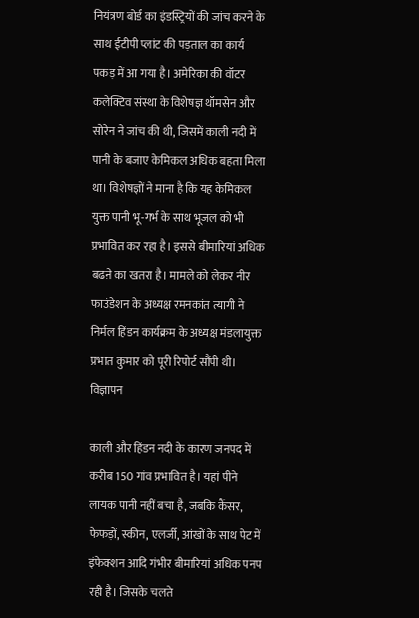नियंत्रण बोर्ड का इंडस्ट्रियों की जांच करने के साथ ईटीपी प्लांट की पड़ताल का कार्य पकड़ में आ गया है। अमेरिका की वॉटर कलेक्टिव संस्था के विशेषज्ञ थॉमसेन और सोरेन ने जांच की थी, जिसमें काली नदी में पानी के बजाए केमिकल अधिक बहता मिला था। विशेषज्ञों ने माना है कि यह केमिकल युक्त पानी भू-गर्भ के साथ भूजल को भी प्रभावित कर रहा है। इससे बीमारियां अधिक बढऩे का खतरा है। मामले को लेकर नीर फाउंडेशन के अध्यक्ष रमनकांत त्यागी ने निर्मल हिंडन कार्यक्रम के अध्यक्ष मंडलायुक्त प्रभात कुमार को पूरी रिपोर्ट सौंपी थी।
विज्ञापन

काली और हिंडन नदी के कारण जनपद में करीब 150 गांव प्रभावित है। यहां पीने लायक पानी नहीं बचा है, जबकि कैंसर, फेफड़ों, स्कीन, एलर्जी, आंखों के साथ पेट में इंफेक्शन आदि गंभीर बीमारियां अधिक पनप रही है। जिसके चलते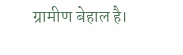ग्रामीण बेहाल है।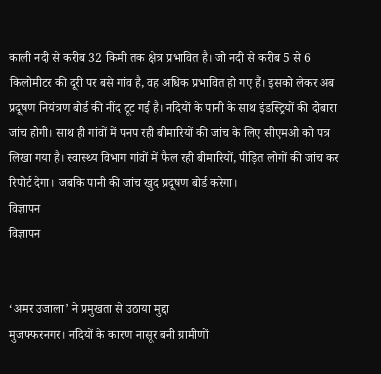काली नदी से करीब 32 किमी तक क्षेत्र प्रभावित है। जो नदी से करीब 5 से 6 किलोमीटर की दूरी पर बसे गांव है, वह अधिक प्रभावित हो गए हैं। इसको लेकर अब प्रदूषण नियंत्रण बोर्ड की नींद टूट गई है। नदियों के पानी के साथ इंडस्ट्रियों की दोबारा जांच होगी। साथ ही गांवों में पनप रही बीमारियों की जांच के लिए सीएमओ को पत्र लिखा गया है। स्वास्थ्य विभाग गांवों में फैल रही बीमारियों, पीड़ित लोगों की जांच कर रिपोर्ट देगा। जबकि पानी की जांच खुद प्रदूषण बोर्ड करेगा।
विज्ञापन
विज्ञापन


‘अमर उजाला’ ने प्रमुखता से उठाया मुद्दा
मुजफ्फरनगर। नदियों के कारण नासूर बनी ग्रामीणों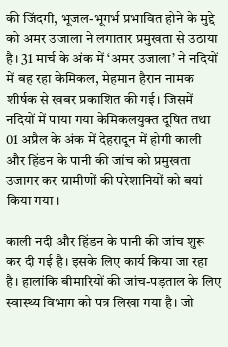की जिंदगी, भूजल-भूगर्भ प्रभावित होने के मुद्दे को अमर उजाला ने लगातार प्रमुखता से उठाया है। 31 मार्च के अंक में ‘अमर उजाला’ ने नदियों में बह रहा केमिकल, मेहमान हैरान नामक शीर्षक से खबर प्रकाशित की गई। जिसमें नदियों में पाया गया केमिकलयुक्त दूषित तथा 01 अप्रैल के अंक में देहरादून में होगी काली और हिंडन के पानी की जांच को प्रमुखता उजागर कर ग्रामीणों की परेशानियों को बयां किया गया।

काली नदी और हिंडन के पानी की जांच शुरू कर दी गई है। इसके लिए कार्य किया जा रहा है। हालांकि बीमारियों की जांच-पड़ताल के लिए स्वास्थ्य विभाग को पत्र लिखा गया है। जो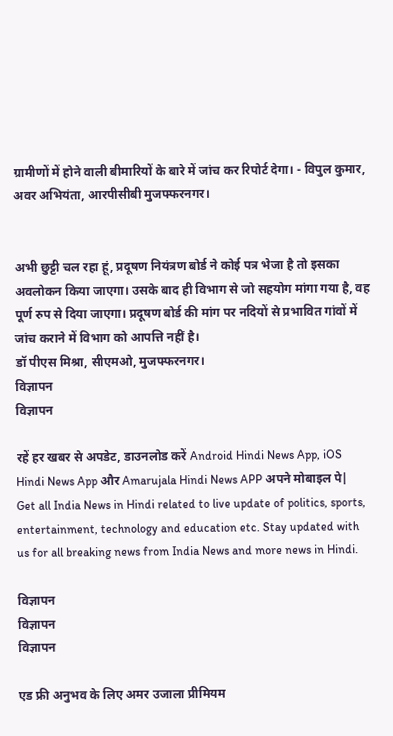ग्रामीणों में होने वाली बीमारियों के बारे में जांच कर रिपोर्ट देगा। - विपुल कुमार, अवर अभियंता, आरपीसीबी मुजफ्फरनगर।


अभी छुट्टी चल रहा हूं, प्रदूषण नियंत्रण बोर्ड ने कोई पत्र भेजा है तो इसका अवलोकन किया जाएगा। उसके बाद ही विभाग से जो सहयोग मांगा गया है, वह पूर्ण रुप से दिया जाएगा। प्रदूषण बोर्ड की मांग पर नदियों से प्रभावित गांवों में जांच कराने में विभाग को आपत्ति नहीं है।
डॉ पीएस मिश्रा, सीएमओ, मुजफ्फरनगर।
विज्ञापन
विज्ञापन

रहें हर खबर से अपडेट, डाउनलोड करें Android Hindi News App, iOS Hindi News App और Amarujala Hindi News APP अपने मोबाइल पे|
Get all India News in Hindi related to live update of politics, sports, entertainment, technology and education etc. Stay updated with us for all breaking news from India News and more news in Hindi.

विज्ञापन
विज्ञापन
विज्ञापन

एड फ्री अनुभव के लिए अमर उजाला प्रीमियम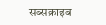सब्सक्राइब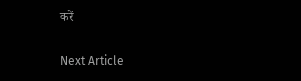करें

Next Article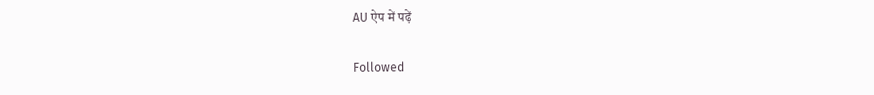AU ऐप में पढ़ें

Followed